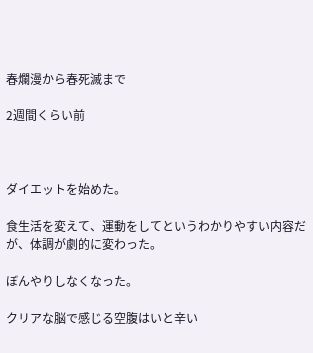春爛漫から春死滅まで

2週間くらい前



ダイエットを始めた。

食生活を変えて、運動をしてというわかりやすい内容だが、体調が劇的に変わった。

ぼんやりしなくなった。

クリアな脳で感じる空腹はいと辛い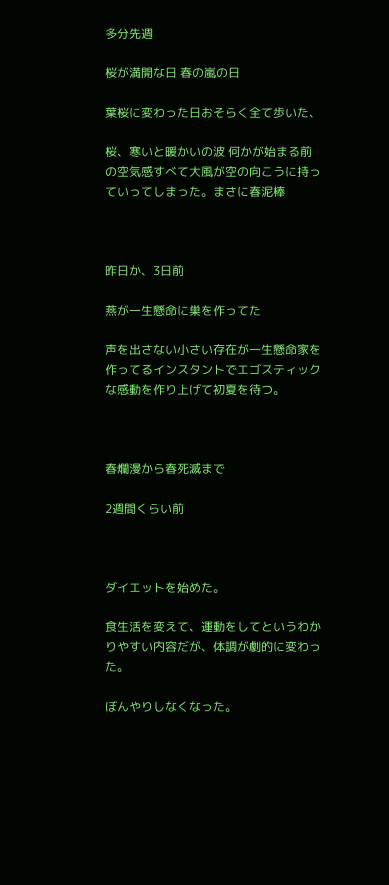多分先週

桜が満開な日 春の嵐の日

葉桜に変わった日おそらく全て歩いた、

桜、寒いと暖かいの波 何かが始まる前の空気感すべて大風が空の向こうに持っていってしまった。まさに春泥棒



昨日か、3日前

燕が一生懸命に巣を作ってた

声を出さない小さい存在が一生懸命家を作ってるインスタントでエゴスティックな感動を作り上げて初夏を待つ。



春爛漫から春死滅まで

2週間くらい前



ダイエットを始めた。

食生活を変えて、運動をしてというわかりやすい内容だが、体調が劇的に変わった。

ぼんやりしなくなった。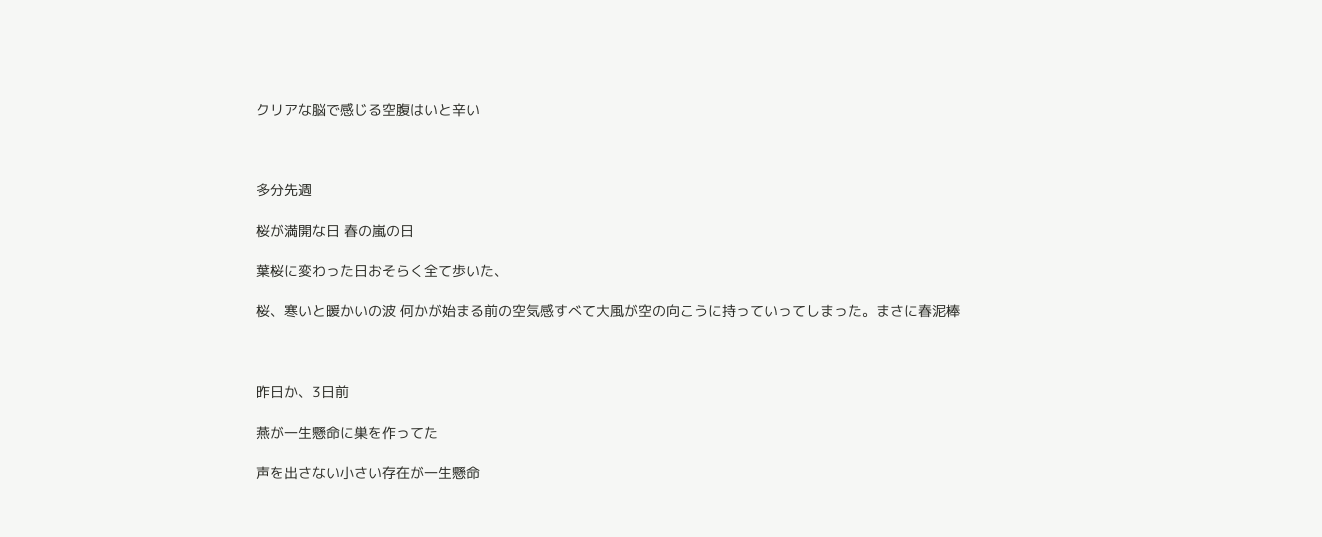クリアな脳で感じる空腹はいと辛い



多分先週

桜が満開な日 春の嵐の日

葉桜に変わった日おそらく全て歩いた、

桜、寒いと暖かいの波 何かが始まる前の空気感すべて大風が空の向こうに持っていってしまった。まさに春泥棒



昨日か、3日前

燕が一生懸命に巣を作ってた

声を出さない小さい存在が一生懸命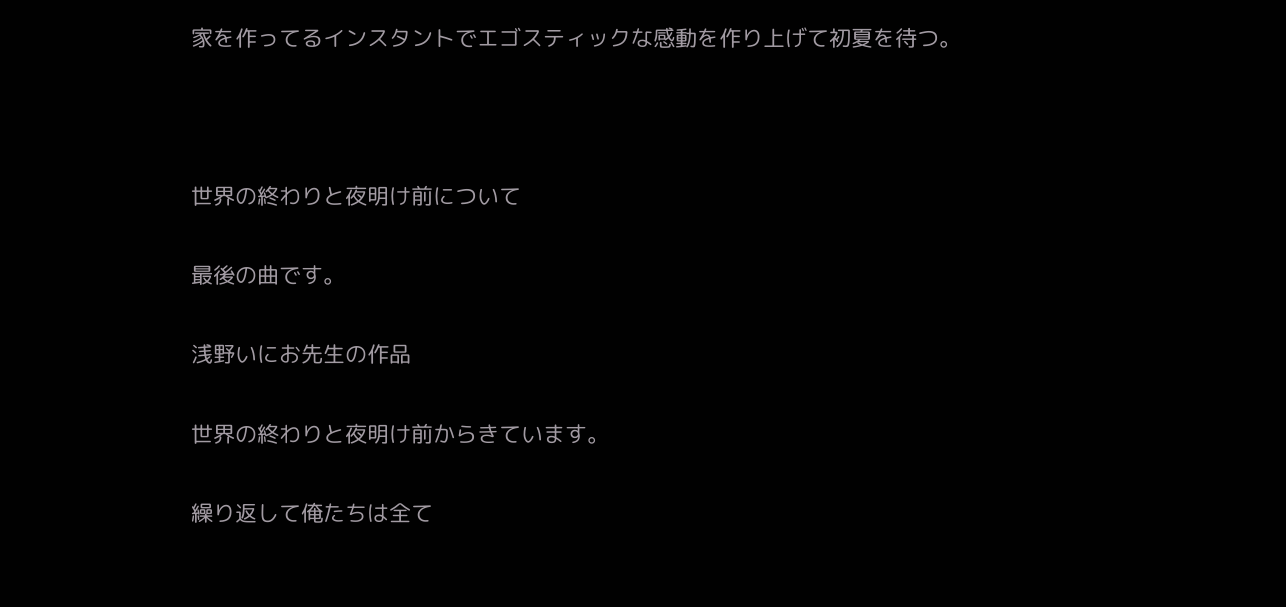家を作ってるインスタントでエゴスティックな感動を作り上げて初夏を待つ。



世界の終わりと夜明け前について

最後の曲です。

浅野いにお先生の作品

世界の終わりと夜明け前からきています。

繰り返して俺たちは全て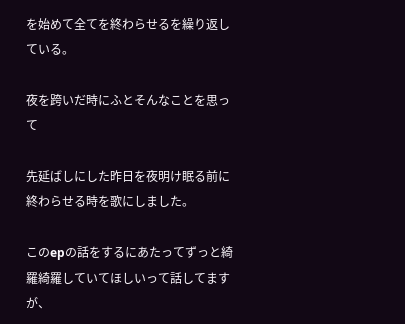を始めて全てを終わらせるを繰り返している。

夜を跨いだ時にふとそんなことを思って

先延ばしにした昨日を夜明け眠る前に終わらせる時を歌にしました。

このepの話をするにあたってずっと綺羅綺羅していてほしいって話してますが、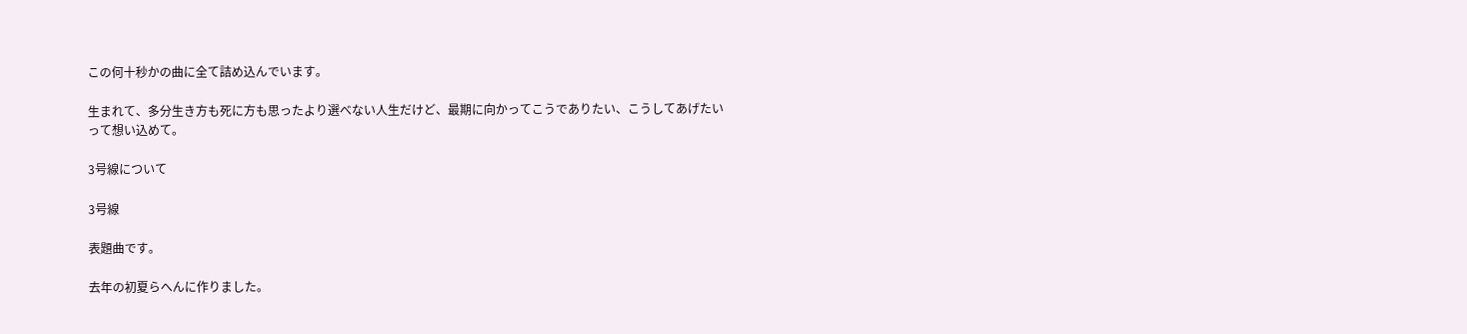この何十秒かの曲に全て詰め込んでいます。

生まれて、多分生き方も死に方も思ったより選べない人生だけど、最期に向かってこうでありたい、こうしてあげたいって想い込めて。

3号線について

3号線

表題曲です。

去年の初夏らへんに作りました。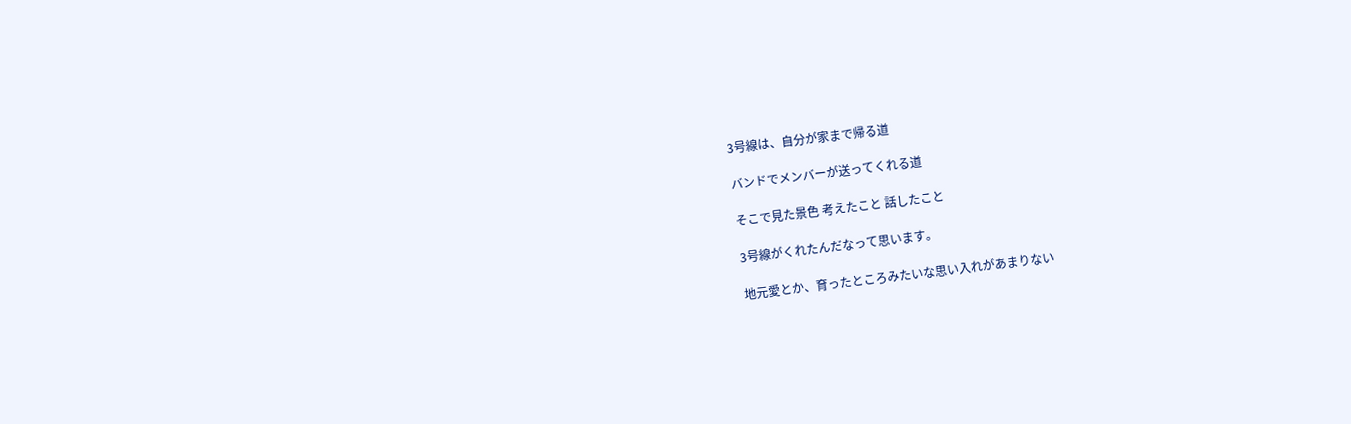3号線は、自分が家まで帰る道

バンドでメンバーが送ってくれる道

そこで見た景色 考えたこと 話したこと

3号線がくれたんだなって思います。

地元愛とか、育ったところみたいな思い入れがあまりない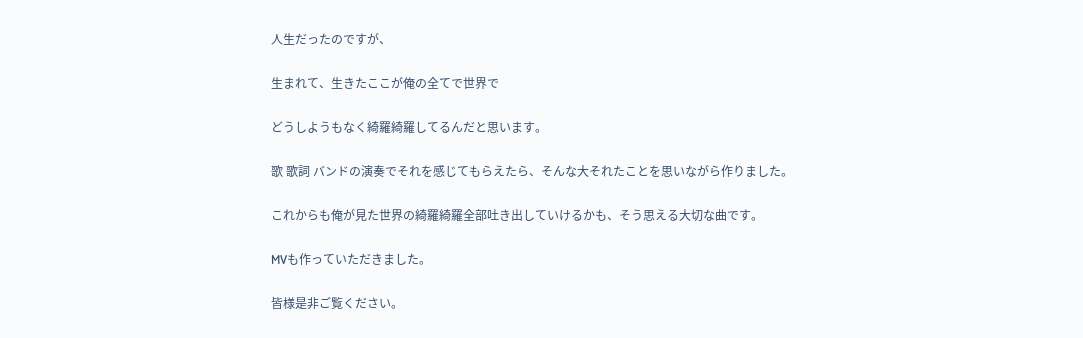人生だったのですが、

生まれて、生きたここが俺の全てで世界で

どうしようもなく綺羅綺羅してるんだと思います。

歌 歌詞 バンドの演奏でそれを感じてもらえたら、そんな大それたことを思いながら作りました。

これからも俺が見た世界の綺羅綺羅全部吐き出していけるかも、そう思える大切な曲です。

MVも作っていただきました。

皆様是非ご覧ください。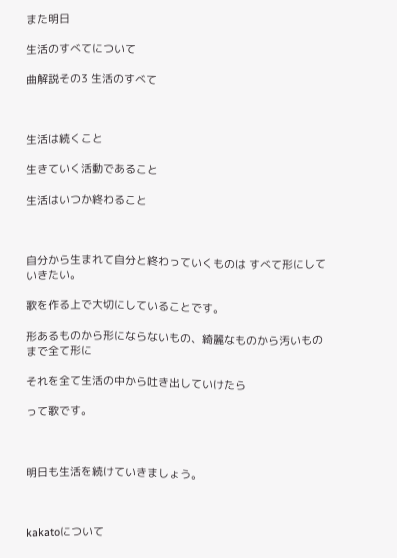また明日

生活のすべてについて

曲解説その3 生活のすべて



生活は続くこと

生きていく活動であること

生活はいつか終わること



自分から生まれて自分と終わっていくものは すべて形にしていきたい。

歌を作る上で大切にしていることです。

形あるものから形にならないもの、綺麗なものから汚いものまで全て形に

それを全て生活の中から吐き出していけたら

って歌です。



明日も生活を続けていきましょう。



kakatoについて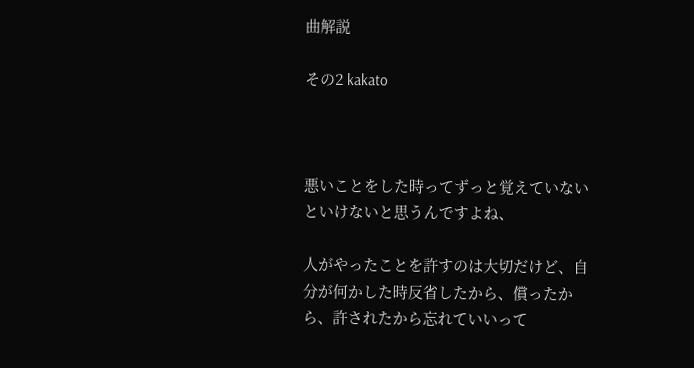曲解説

その2 kakato



悪いことをした時ってずっと覚えていないといけないと思うんですよね、

人がやったことを許すのは大切だけど、自分が何かした時反省したから、償ったから、許されたから忘れていいって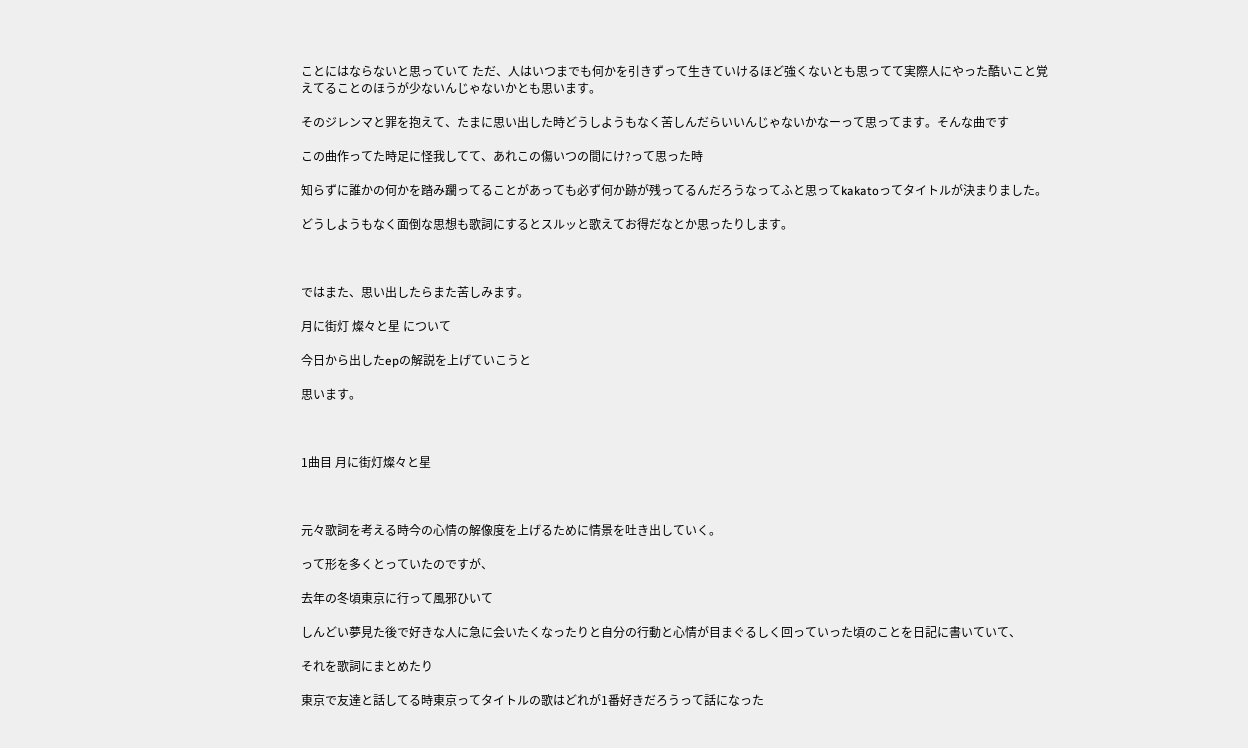ことにはならないと思っていて ただ、人はいつまでも何かを引きずって生きていけるほど強くないとも思ってて実際人にやった酷いこと覚えてることのほうが少ないんじゃないかとも思います。

そのジレンマと罪を抱えて、たまに思い出した時どうしようもなく苦しんだらいいんじゃないかなーって思ってます。そんな曲です

この曲作ってた時足に怪我してて、あれこの傷いつの間にけ?って思った時

知らずに誰かの何かを踏み躙ってることがあっても必ず何か跡が残ってるんだろうなってふと思ってkakatoってタイトルが決まりました。

どうしようもなく面倒な思想も歌詞にするとスルッと歌えてお得だなとか思ったりします。



ではまた、思い出したらまた苦しみます。

月に街灯 燦々と星 について

今日から出したepの解説を上げていこうと

思います。



1曲目 月に街灯燦々と星



元々歌詞を考える時今の心情の解像度を上げるために情景を吐き出していく。

って形を多くとっていたのですが、

去年の冬頃東京に行って風邪ひいて

しんどい夢見た後で好きな人に急に会いたくなったりと自分の行動と心情が目まぐるしく回っていった頃のことを日記に書いていて、

それを歌詞にまとめたり

東京で友達と話してる時東京ってタイトルの歌はどれが1番好きだろうって話になった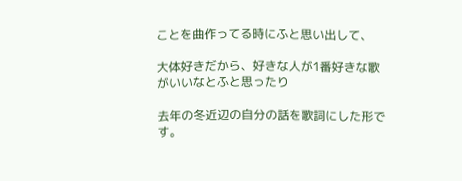ことを曲作ってる時にふと思い出して、

大体好きだから、好きな人が1番好きな歌がいいなとふと思ったり

去年の冬近辺の自分の話を歌詞にした形です。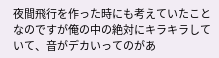夜間飛行を作った時にも考えていたことなのですが俺の中の絶対にキラキラしていて、音がデカいってのがあ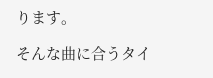ります。

そんな曲に合うタイ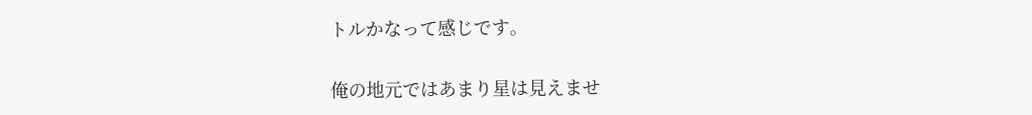トルかなって感じです。

俺の地元ではあまり星は見えませ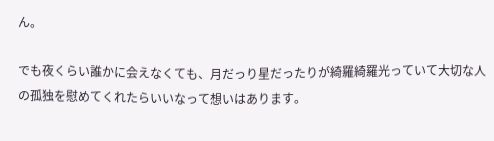ん。

でも夜くらい誰かに会えなくても、月だっり星だったりが綺羅綺羅光っていて大切な人の孤独を慰めてくれたらいいなって想いはあります。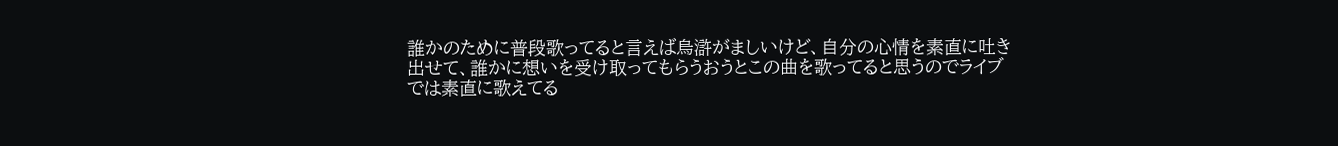誰かのために普段歌ってると言えば烏滸がましいけど、自分の心情を素直に吐き出せて、誰かに想いを受け取ってもらうおうとこの曲を歌ってると思うのでライブでは素直に歌えてる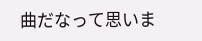曲だなって思いま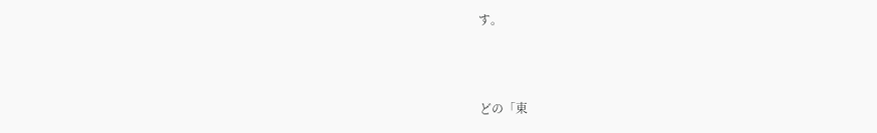す。



どの「東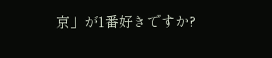京」が1番好きですか?